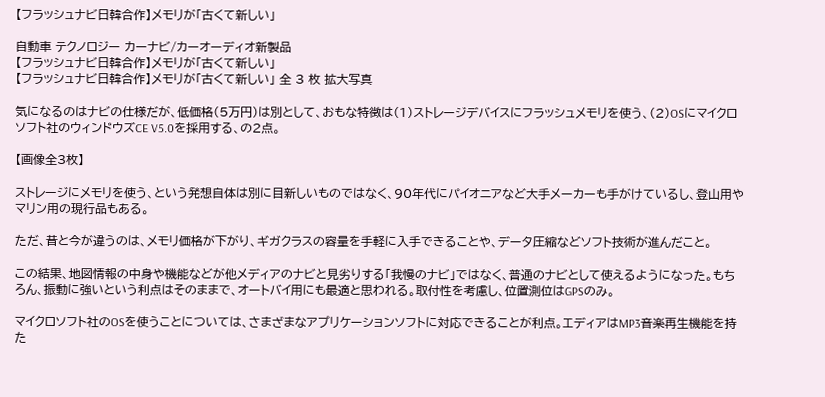【フラッシュナビ日韓合作】メモリが「古くて新しい」

自動車 テクノロジー カーナビ/カーオーディオ新製品
【フラッシュナビ日韓合作】メモリが「古くて新しい」
【フラッシュナビ日韓合作】メモリが「古くて新しい」 全 3 枚 拡大写真

気になるのはナビの仕様だが、低価格(5万円)は別として、おもな特徴は(1)ストレージデバイスにフラッシュメモリを使う、(2)OSにマイクロソフト社のウィンドウズCE V5.0を採用する、の2点。

【画像全3枚】

ストレージにメモリを使う、という発想自体は別に目新しいものではなく、90年代にパイオニアなど大手メーカーも手がけているし、登山用やマリン用の現行品もある。

ただ、昔と今が違うのは、メモリ価格が下がり、ギガクラスの容量を手軽に入手できることや、データ圧縮などソフト技術が進んだこと。

この結果、地図情報の中身や機能などが他メディアのナビと見劣りする「我慢のナビ」ではなく、普通のナビとして使えるようになった。もちろん、振動に強いという利点はそのままで、オートバイ用にも最適と思われる。取付性を考慮し、位置測位はGPSのみ。

マイクロソフト社のOSを使うことについては、さまざまなアプリケーションソフトに対応できることが利点。エディアはMP3音楽再生機能を持た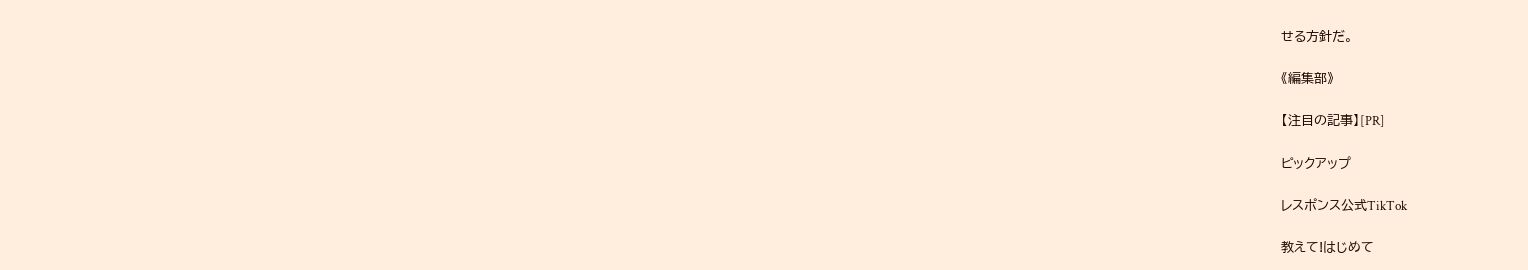せる方針だ。

《編集部》

【注目の記事】[PR]

ピックアップ

レスポンス公式TikTok

教えて!はじめて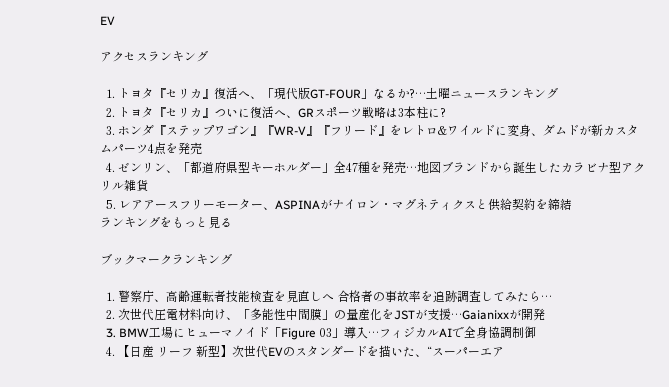EV

アクセスランキング

  1. トヨタ『セリカ』復活へ、「現代版GT-FOUR」なるか?…土曜ニュースランキング
  2. トヨタ『セリカ』ついに復活へ、GRスポーツ戦略は3本柱に?
  3. ホンダ『ステップワゴン』『WR-V』『フリード』をレトロ&ワイルドに変身、ダムドが新カスタムパーツ4点を発売
  4. ゼンリン、「都道府県型キーホルダー」全47種を発売…地図ブランドから誕生したカラビナ型アクリル雑貨
  5. レアアースフリーモーター、ASPINAがナイロン・マグネティクスと供給契約を締結
ランキングをもっと見る

ブックマークランキング

  1. 警察庁、高齢運転者技能検査を見直しへ 合格者の事故率を追跡調査してみたら…
  2. 次世代圧電材料向け、「多能性中間膜」の量産化をJSTが支援…Gaianixxが開発
  3. BMW工場にヒューマノイド「Figure 03」導入…フィジカルAIで全身協調制御
  4. 【日産 リーフ 新型】次世代EVのスタンダードを描いた、“スーパーエア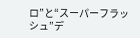ロ”と“スーパーフラッシュ”デ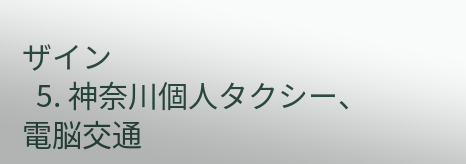ザイン
  5. 神奈川個人タクシー、電脳交通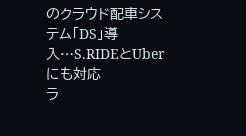のクラウド配車システム「DS」導入…S.RIDEとUberにも対応
ラ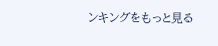ンキングをもっと見る